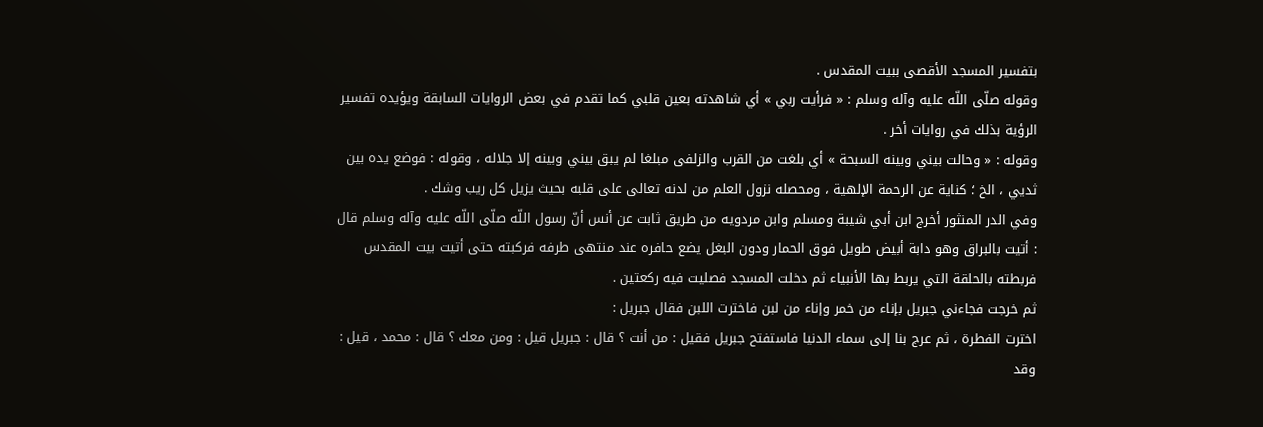بتفسير المسجد الأقصى ببيت المقدس .
وقوله صلّى اللّه عليه وآله وسلم : « فرأيت ربي » أي شاهدته بعين قلبي كما تقدم في بعض الروايات السابقة ويؤيده تفسير الرؤية بذلك في روايات أخر .
وقوله : « وحالت بيني وبينه السبحة » أي بلغت من القرب والزلفى مبلغا لم يبق بيني وبينه إلا جلاله ، وقوله : فوضع يده بين ثديي ، الخ ؛ كناية عن الرحمة الإلهية ، ومحصله نزول العلم من لدنه تعالى على قلبه بحيث يزيل كل ريب وشك .
وفي الدر المنثور أخرج ابن أبي شيبة ومسلم وابن مردويه من طريق ثابت عن أنس أنّ رسول اللّه صلّى اللّه عليه وآله وسلم قال : أتيت بالبراق وهو دابة أبيض طويل فوق الحمار ودون البغل يضع حافره عند منتهى طرفه فركبته حتى أتيت بيت المقدس فربطته بالحلقة التي يربط بها الأنبياء ثم دخلت المسجد فصليت فيه ركعتين .
ثم خرجت فجاءني جبريل بإناء من خمر وإناء من لبن فاخترت اللبن فقال جبريل :
اخترت الفطرة ، ثم عرج بنا إلى سماء الدنيا فاستفتح جبريل فقيل : من أنت ؟ قال : جبريل قيل : ومن معك ؟ قال : محمد ، قيل : وقد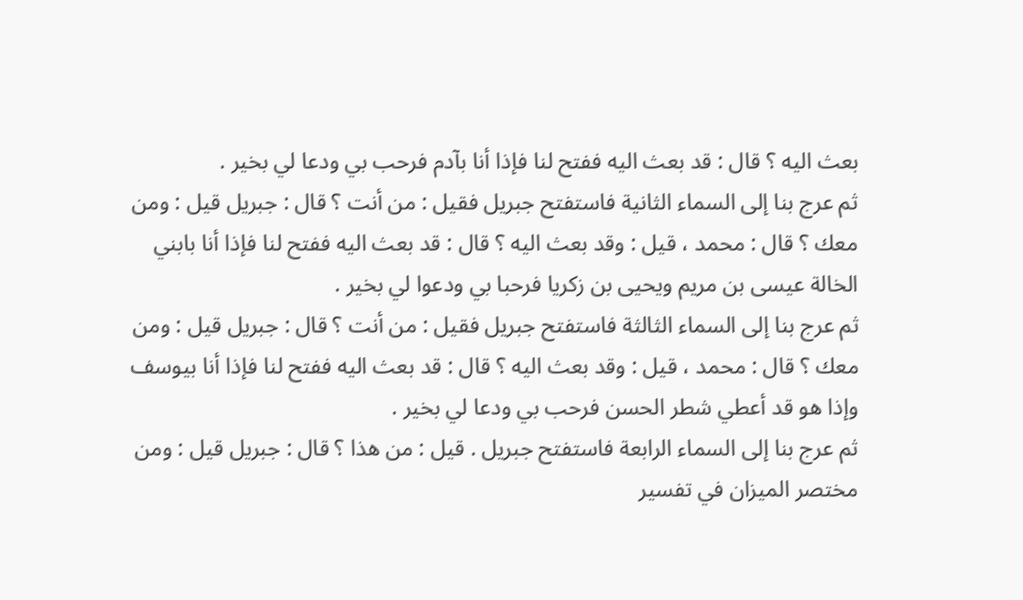بعث اليه ؟ قال : قد بعث اليه ففتح لنا فإذا أنا بآدم فرحب بي ودعا لي بخير .
ثم عرج بنا إلى السماء الثانية فاستفتح جبريل فقيل : من أنت ؟ قال : جبريل قيل : ومن معك ؟ قال : محمد ، قيل : وقد بعث اليه ؟ قال : قد بعث اليه ففتح لنا فإذا أنا بابني الخالة عيسى بن مريم ويحيى بن زكريا فرحبا بي ودعوا لي بخير .
ثم عرج بنا إلى السماء الثالثة فاستفتح جبريل فقيل : من أنت ؟ قال : جبريل قيل : ومن معك ؟ قال : محمد ، قيل : وقد بعث اليه ؟ قال : قد بعث اليه ففتح لنا فإذا أنا بيوسف وإذا هو قد أعطي شطر الحسن فرحب بي ودعا لي بخير .
ثم عرج بنا إلى السماء الرابعة فاستفتح جبريل . قيل : من هذا ؟ قال : جبريل قيل : ومن
مختصر الميزان في تفسير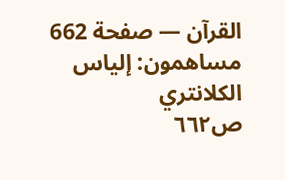القرآن — صفحة 662
مساهمون: إلياس الكلانتري
ص٦٦٢